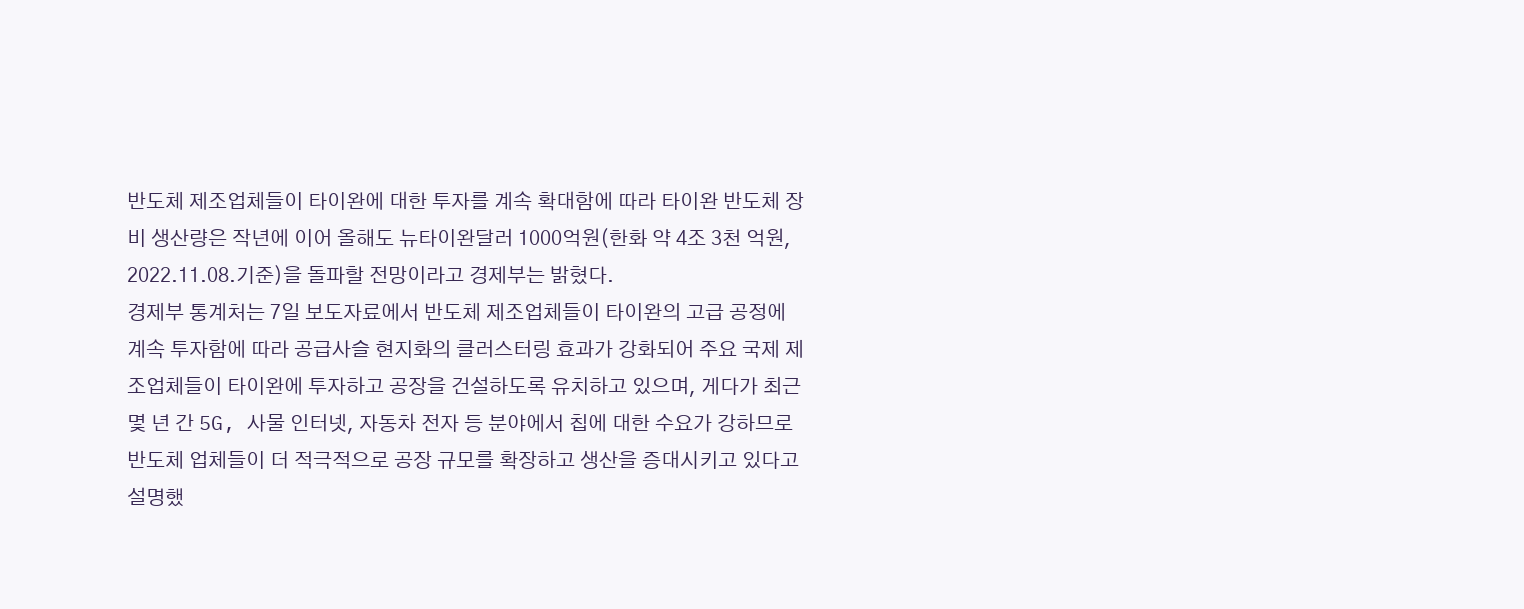반도체 제조업체들이 타이완에 대한 투자를 계속 확대함에 따라 타이완 반도체 장비 생산량은 작년에 이어 올해도 뉴타이완달러 1000억원(한화 약 4조 3천 억원, 2022.11.08.기준)을 돌파할 전망이라고 경제부는 밝혔다.
경제부 통계처는 7일 보도자료에서 반도체 제조업체들이 타이완의 고급 공정에 계속 투자함에 따라 공급사슬 현지화의 클러스터링 효과가 강화되어 주요 국제 제조업체들이 타이완에 투자하고 공장을 건설하도록 유치하고 있으며, 게다가 최근 몇 년 간 5G, 사물 인터넷, 자동차 전자 등 분야에서 칩에 대한 수요가 강하므로 반도체 업체들이 더 적극적으로 공장 규모를 확장하고 생산을 증대시키고 있다고 설명했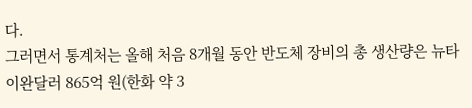다.
그러면서 통계처는 올해 처음 8개월 동안 반도체 장비의 총 생산량은 뉴타이완달러 865억 원(한화 약 3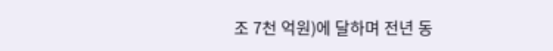조 7천 억원)에 달하며 전년 동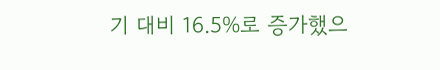기 대비 16.5%로 증가했으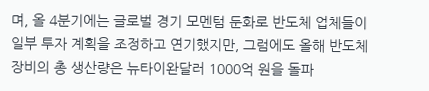며, 올 4분기에는 글로벌 경기 모멘텀 둔화로 반도체 업체들이 일부 투자 계획을 조정하고 연기했지만, 그럼에도 올해 반도체 장비의 총 생산량은 뉴타이완달러 1000억 원을 돌파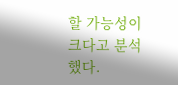할 가능성이 크다고 분석했다.